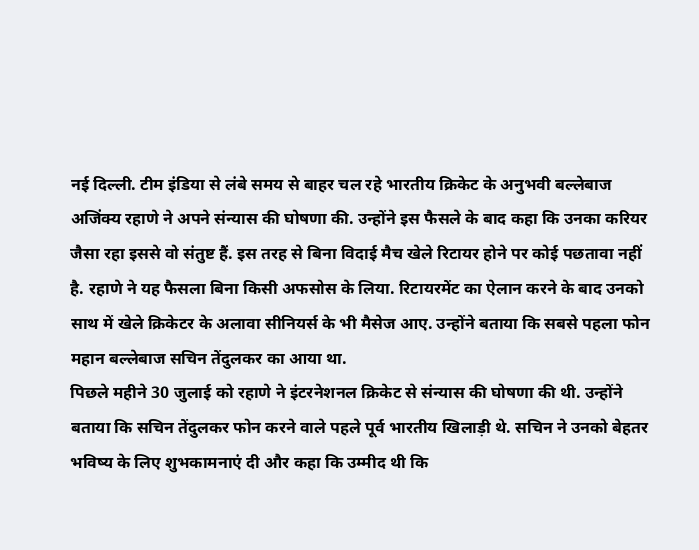नई दिल्ली. टीम इंडिया से लंबे समय से बाहर चल रहे भारतीय क्रिकेट के अनुभवी बल्लेबाज अजिंक्य रहाणे ने अपने संन्यास की घोषणा की. उन्होंने इस फैसले के बाद कहा कि उनका करियर जैसा रहा इससे वो संतुष्ट हैं. इस तरह से बिना विदाई मैच खेले रिटायर होने पर कोई पछतावा नहीं है. रहाणे ने यह फैसला बिना किसी अफसोस के लिया. रिटायरमेंट का ऐलान करने के बाद उनको साथ में खेले क्रिकेटर के अलावा सीनियर्स के भी मैसेज आए. उन्होंने बताया कि सबसे पहला फोन महान बल्लेबाज सचिन तेंदुलकर का आया था.
पिछले महीने 30 जुलाई को रहाणे ने इंटरनेशनल क्रिकेट से संन्यास की घोषणा की थी. उन्होंने बताया कि सचिन तेंदुलकर फोन करने वाले पहले पूर्व भारतीय खिलाड़ी थे. सचिन ने उनको बेहतर भविष्य के लिए शुभकामनाएं दी और कहा कि उम्मीद थी कि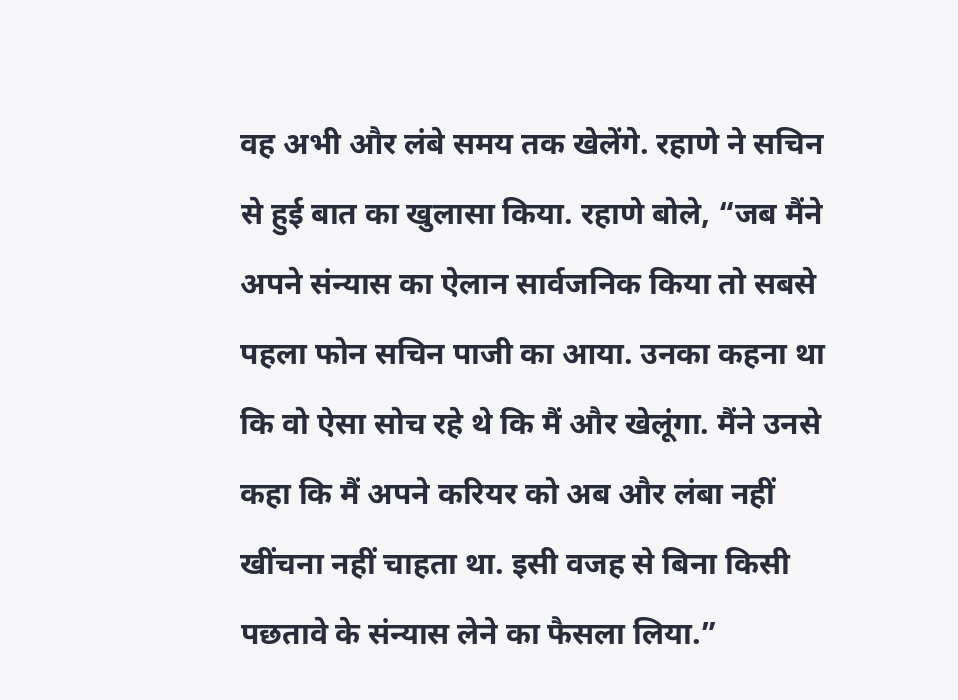वह अभी और लंबे समय तक खेलेंगे. रहाणे ने सचिन से हुई बात का खुलासा किया. रहाणे बोले, “जब मैंने अपने संन्यास का ऐलान सार्वजनिक किया तो सबसे पहला फोन सचिन पाजी का आया. उनका कहना था कि वो ऐसा सोच रहे थे कि मैं और खेलूंगा. मैंने उनसे कहा कि मैं अपने करियर को अब और लंबा नहीं खींचना नहीं चाहता था. इसी वजह से बिना किसी पछतावे के संन्यास लेने का फैसला लिया.”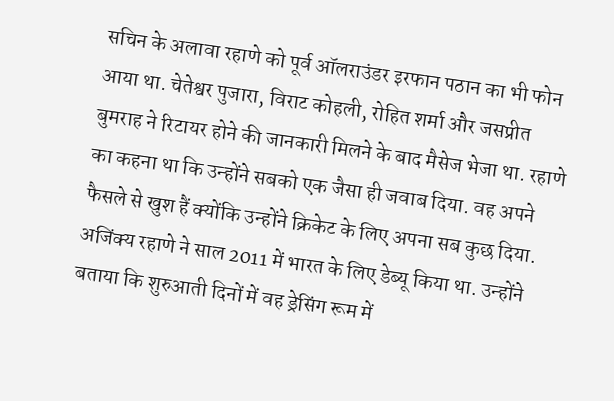सचिन के अलावा रहाणे को पूर्व ऑलराउंडर इरफान पठान का भी फोन आया था. चेतेश्वर पुजारा, विराट कोहली, रोहित शर्मा और जसप्रीत बुमराह ने रिटायर होने की जानकारी मिलने के बाद मैसेज भेजा था. रहाणे का कहना था कि उन्होंने सबको एक जैसा ही जवाब दिया. वह अपने फैसले से खुश हैं क्योंकि उन्होंने क्रिकेट के लिए अपना सब कुछ दिया.
अजिंक्य रहाणे ने साल 2011 में भारत के लिए डेब्यू किया था. उन्होंने बताया कि शुरुआती दिनों में वह ड्रेसिंग रूम में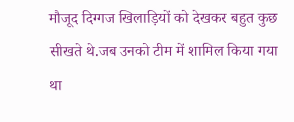मौजूद दिग्गज खिलाड़ियों को देखकर बहुत कुछ सीखते थे.जब उनको टीम में शामिल किया गया था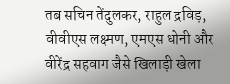तब सचिन तेंदुलकर, राहुल द्रविड़, वीवीएस लक्ष्मण, एमएस धोनी और वीरेंद्र सहवाग जैसे खिलाड़ी खेला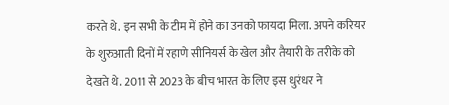करते थे. इन सभी के टीम में होने का उनको फायदा मिला. अपने करियर के शुरुआती दिनों में रहाणे सीनियर्स के खेल और तैयारी के तरीके को देखते थे. 2011 से 2023 के बीच भारत के लिए इस धुरंधर ने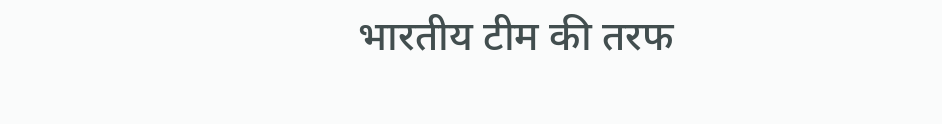भारतीय टीम की तरफ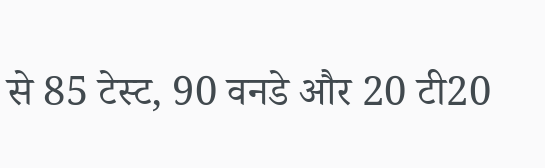से 85 टेस्ट, 90 वनडे और 20 टी20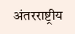अंतरराष्ट्रीय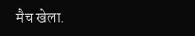मैच खेला.